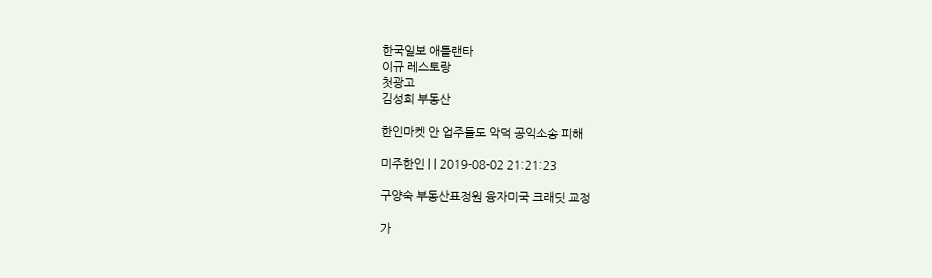한국일보 애틀랜타
이규 레스토랑
첫광고
김성희 부동산

한인마켓 안 업주들도 악덕 공익소송 피해

미주한인 | | 2019-08-02 21:21:23

구양숙 부동산표정원 융자미국 크래딧 교정

가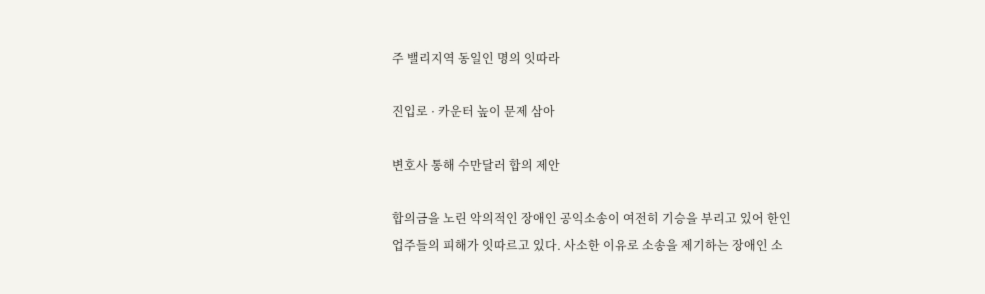주 밸리지역 동일인 명의 잇따라

진입로 · 카운터 높이 문제 삼아

변호사 통해 수만달러 합의 제안

합의금을 노린 악의적인 장애인 공익소송이 여전히 기승을 부리고 있어 한인 업주들의 피해가 잇따르고 있다. 사소한 이유로 소송을 제기하는 장애인 소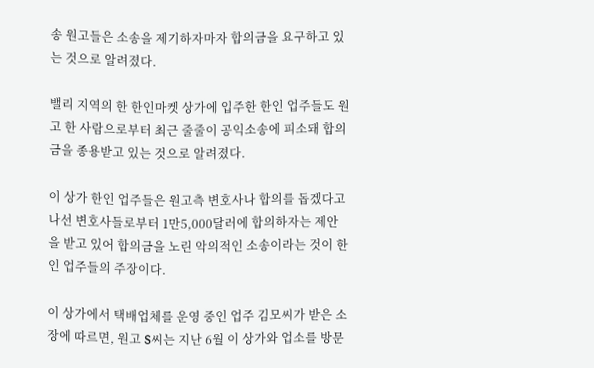송 원고들은 소송을 제기하자마자 합의금을 요구하고 있는 것으로 알려졌다.

밸리 지역의 한 한인마켓 상가에 입주한 한인 업주들도 원고 한 사람으로부터 최근 줄줄이 공익소송에 피소돼 합의금을 종용받고 있는 것으로 알려졌다.

이 상가 한인 업주들은 원고측 변호사나 합의를 돕겠다고 나선 변호사들로부터 1만5,000달러에 합의하자는 제안을 받고 있어 합의금을 노린 악의적인 소송이라는 것이 한인 업주들의 주장이다.

이 상가에서 택배업체를 운영 중인 업주 김모씨가 받은 소장에 따르면, 원고 S씨는 지난 6월 이 상가와 업소를 방문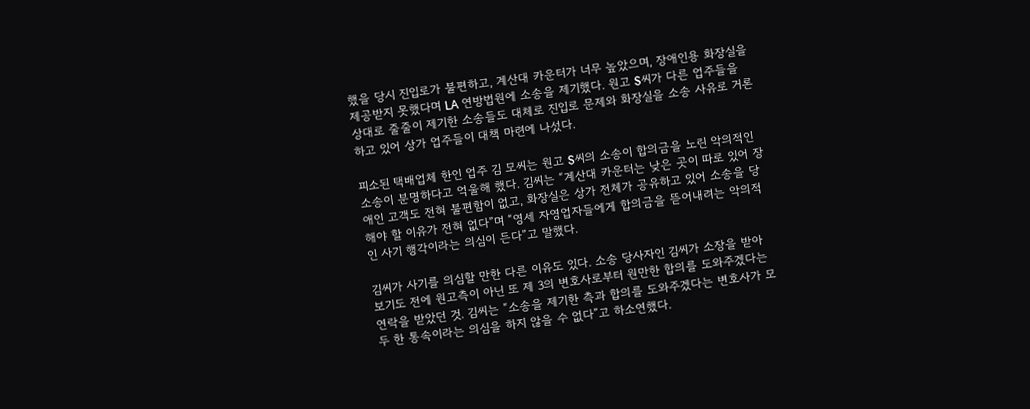했을 당시 진입로가 불편하고, 계산대 카운터가 너무 높았으며, 장애인용 화장실을 제공받지 못했다며 LA 연방법원에 소송을 제기했다. 원고 S씨가 다른 업주들을 상대로 줄줄이 제기한 소송들도 대체로 진입로 문제와 화장실을 소송 사유로 거론하고 있어 상가 업주들이 대책 마련에 나섰다.

피소된 택배업체 한인 업주 김 모씨는 원고 S씨의 소송이 합의금을 노린 악의적인 소송이 분명하다고 억울해 했다. 김씨는 “계산대 카운터는 낮은 곳이 따로 있어 장애인 고객도 전혀 불편함이 없고, 화장실은 상가 전체가 공유하고 있어 소송을 당해야 할 이유가 전혀 없다”며 “영세 자영업자들에게 합의금을 뜯어내려는 악의적인 사기 행각이라는 의심이 든다”고 말했다.

김씨가 사기를 의심할 만한 다른 이유도 있다. 소송 당사자인 김씨가 소장을 받아 보기도 전에 원고측이 아닌 또 제 3의 변호사로부터 원만한 합의를 도와주겠다는 연락을 받았던 것. 김씨는 “소송을 제기한 측과 합의를 도와주겠다는 변호사가 모두 한 통속이라는 의심을 하지 않을 수 없다”고 하소연했다.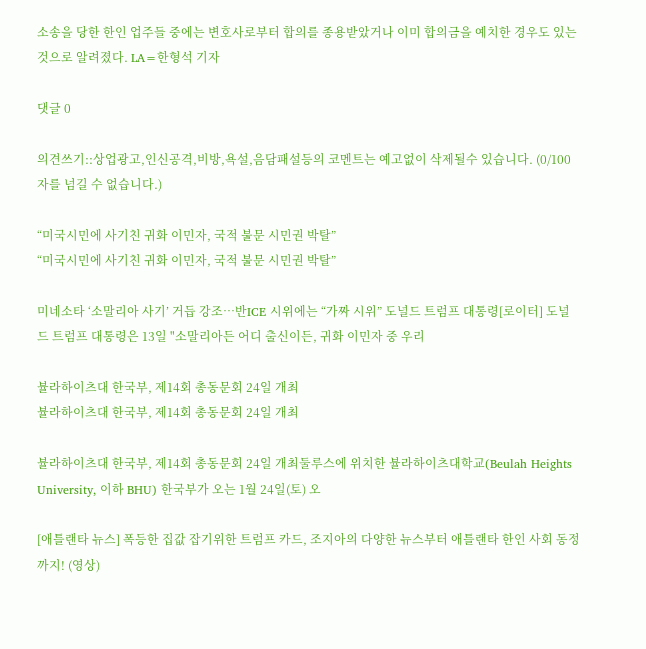소송을 당한 한인 업주들 중에는 변호사로부터 합의를 종용받았거나 이미 합의금을 예치한 경우도 있는 것으로 알려졌다. LA=한형석 기자

댓글 0

의견쓰기::상업광고,인신공격,비방,욕설,음담패설등의 코멘트는 예고없이 삭제될수 있습니다. (0/100자를 넘길 수 없습니다.)

“미국시민에 사기친 귀화 이민자, 국적 불문 시민권 박탈”
“미국시민에 사기친 귀화 이민자, 국적 불문 시민권 박탈”

미네소타 ‘소말리아 사기’ 거듭 강조…반ICE 시위에는 “가짜 시위” 도널드 트럼프 대통령[로이터] 도널드 트럼프 대통령은 13일 "소말리아든 어디 출신이든, 귀화 이민자 중 우리

뷸라하이츠대 한국부, 제14회 총동문회 24일 개최
뷸라하이츠대 한국부, 제14회 총동문회 24일 개최

뷸라하이츠대 한국부, 제14회 총동문회 24일 개최둘루스에 위치한 뷸라하이츠대학교(Beulah Heights University, 이하 BHU) 한국부가 오는 1월 24일(토) 오

[애틀랜타 뉴스] 폭등한 집값 잡기위한 트럼프 카드, 조지아의 다양한 뉴스부터 애틀랜타 한인 사회 동정까지! (영상)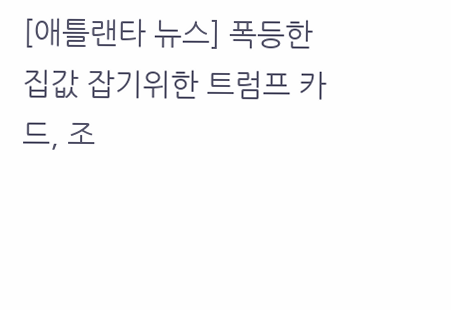[애틀랜타 뉴스] 폭등한 집값 잡기위한 트럼프 카드, 조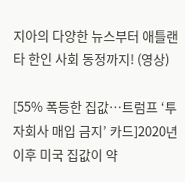지아의 다양한 뉴스부터 애틀랜타 한인 사회 동정까지! (영상)

[55% 폭등한 집값…트럼프 ‘투자회사 매입 금지’ 카드]2020년 이후 미국 집값이 약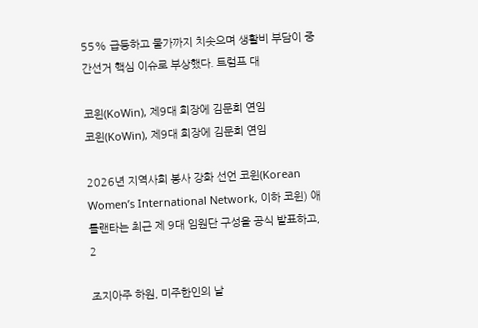55% 급등하고 물가까지 치솟으며 생활비 부담이 중간선거 핵심 이슈로 부상했다. 트럼프 대

코윈(KoWin), 제9대 회장에 김문희 연임
코윈(KoWin), 제9대 회장에 김문희 연임

2026년 지역사회 봉사 강화 선언 코윈(Korean Women’s International Network, 이하 코윈) 애틀랜타는 최근 제 9대 임원단 구성을 공식 발표하고, 2

조지아주 하원, 미주한인의 날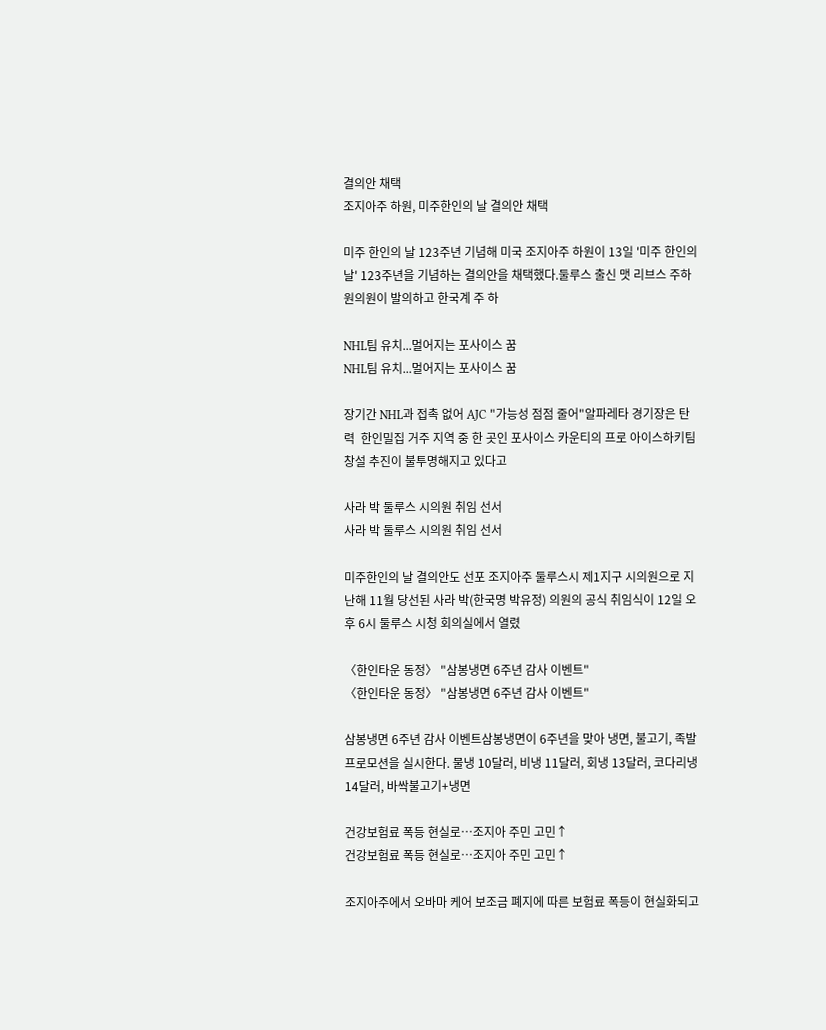결의안 채택
조지아주 하원, 미주한인의 날 결의안 채택

미주 한인의 날 123주년 기념해 미국 조지아주 하원이 13일 '미주 한인의 날' 123주년을 기념하는 결의안을 채택했다.둘루스 출신 맷 리브스 주하원의원이 발의하고 한국계 주 하

NHL팀 유치...멀어지는 포사이스 꿈
NHL팀 유치...멀어지는 포사이스 꿈

장기간 NHL과 접촉 없어 AJC "가능성 점점 줄어"알파레타 경기장은 탄력  한인밀집 거주 지역 중 한 곳인 포사이스 카운티의 프로 아이스하키팀 창설 추진이 불투명해지고 있다고

사라 박 둘루스 시의원 취임 선서
사라 박 둘루스 시의원 취임 선서

미주한인의 날 결의안도 선포 조지아주 둘루스시 제1지구 시의원으로 지난해 11월 당선된 사라 박(한국명 박유정) 의원의 공식 취임식이 12일 오후 6시 둘루스 시청 회의실에서 열렸

〈한인타운 동정〉 "삼봉냉면 6주년 감사 이벤트"
〈한인타운 동정〉 "삼봉냉면 6주년 감사 이벤트"

삼봉냉면 6주년 감사 이벤트삼봉냉면이 6주년을 맞아 냉면, 불고기, 족발 프로모션을 실시한다. 물냉 10달러, 비냉 11달러, 회냉 13달러, 코다리냉 14달러, 바싹불고기+냉면

건강보험료 폭등 현실로…조지아 주민 고민↑
건강보험료 폭등 현실로…조지아 주민 고민↑

조지아주에서 오바마 케어 보조금 폐지에 따른 보험료 폭등이 현실화되고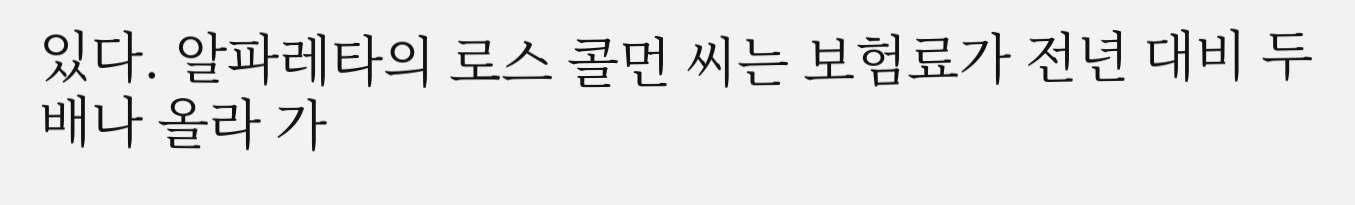있다. 알파레타의 로스 콜먼 씨는 보험료가 전년 대비 두 배나 올라 가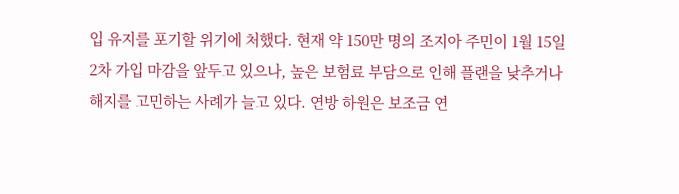입 유지를 포기할 위기에 처했다. 현재 약 150만 명의 조지아 주민이 1월 15일 2차 가입 마감을 앞두고 있으나, 높은 보험료 부담으로 인해 플랜을 낮추거나 해지를 고민하는 사례가 늘고 있다. 연방 하원은 보조금 연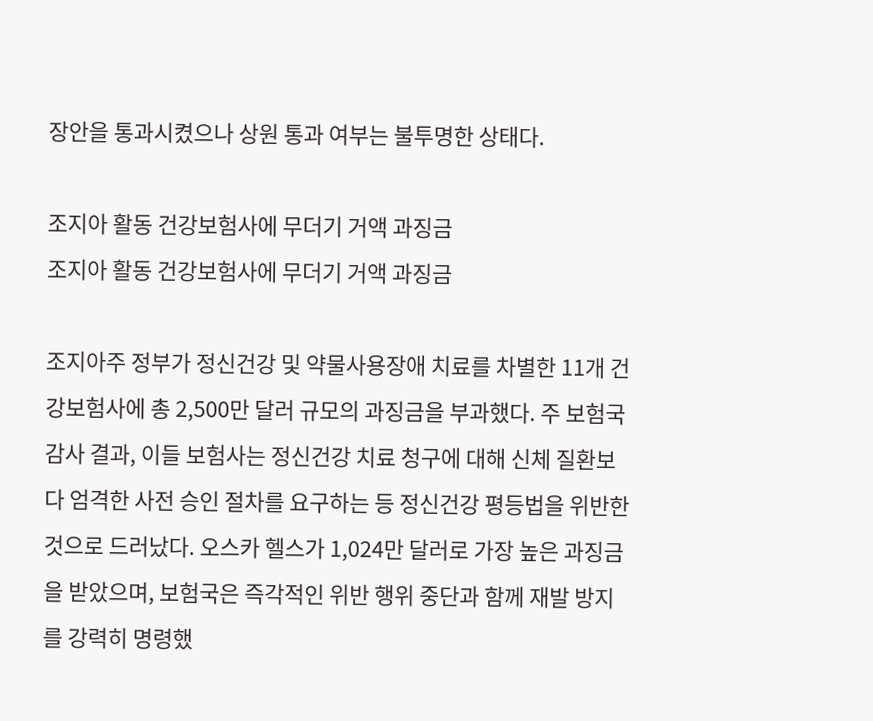장안을 통과시켰으나 상원 통과 여부는 불투명한 상태다.

조지아 활동 건강보험사에 무더기 거액 과징금
조지아 활동 건강보험사에 무더기 거액 과징금

조지아주 정부가 정신건강 및 약물사용장애 치료를 차별한 11개 건강보험사에 총 2,500만 달러 규모의 과징금을 부과했다. 주 보험국 감사 결과, 이들 보험사는 정신건강 치료 청구에 대해 신체 질환보다 엄격한 사전 승인 절차를 요구하는 등 정신건강 평등법을 위반한 것으로 드러났다. 오스카 헬스가 1,024만 달러로 가장 높은 과징금을 받았으며, 보험국은 즉각적인 위반 행위 중단과 함께 재발 방지를 강력히 명령했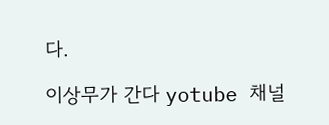다.

이상무가 간다 yotube 채널